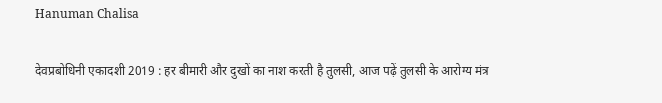Hanuman Chalisa

देवप्रबोधिनी एकादशी 2019 : हर बीमारी और दुखों का नाश करती है तुलसी, आज पढ़ें तुलसी के आरोग्य मंत्र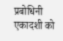प्रबोधिनी एकादशी को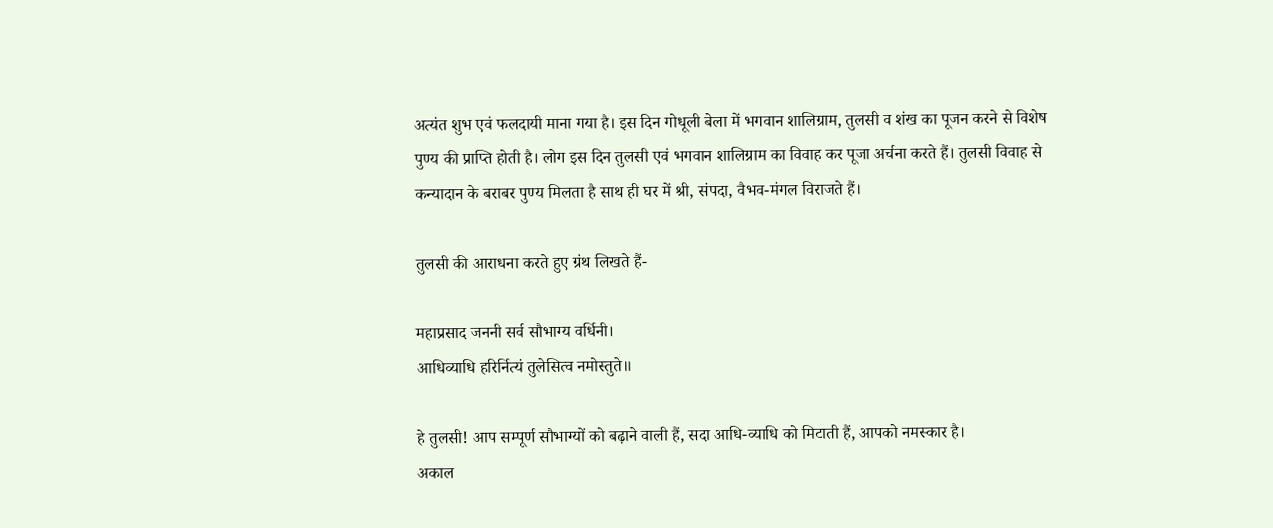अत्यंत शुभ एवं फलदायी माना गया है। इस दिन गोधूली बेला में भगवान शालिग्राम, तुलसी व शंख का पूजन करने से विशेष पुण्य की प्राप्ति होती है। लोग इस दिन तुलसी एवं भगवान शालिग्राम का विवाह कर पूजा अर्चना करते हैं। तुलसी विवाह से कन्यादान के बराबर पुण्य मिलता है साथ ही घर में श्री, संपदा, वैभव-मंगल विराजते हैं।

तुलसी की आराधना करते हुए ग्रंथ लिखते हैं-

महाप्रसाद जननी सर्व सौभाग्य वर्धिनी।
आधिव्याधि हरिर्नित्यं तुलेसित्व नमोस्तुते॥

हे तुलसी! आप सम्पूर्ण सौभाग्यों को बढ़ाने वाली हैं, सदा आधि-व्याधि को मिटाती हैं, आपको नमस्कार है।
अकाल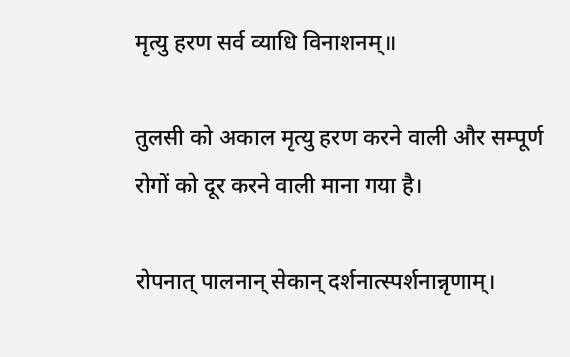मृत्यु हरण सर्व व्याधि विनाशनम्॥

तुलसी को अकाल मृत्यु हरण करने वाली और सम्पूर्ण रोगों को दूर करने वाली माना गया है।

रोपनात् पालनान् सेकान् दर्शनात्स्पर्शनान्नृणाम्।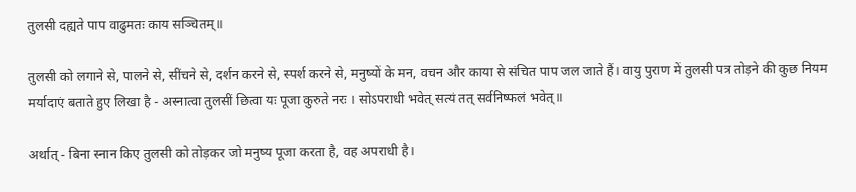तुलसी दह्यते पाप वाढुमतः काय सञ्चितम्॥

तुलसी को लगाने से, पालने से, सींचने से, दर्शन करने से, स्पर्श करने से, मनुष्यों के मन, वचन और काया से संचित पाप जल जाते हैं। वायु पुराण में तुलसी पत्र तोड़ने की कुछ नियम मर्यादाएं बताते हुए लिखा है - अस्नात्वा तुलसीं छित्वा यः पूजा कुरुते नरः । सोऽपराधी भवेत् सत्यं तत् सर्वनिष्फलं भवेत्॥

अर्थात् - बिना स्नान किए तुलसी को तोड़कर जो मनुष्य पूजा करता है, वह अपराधी है।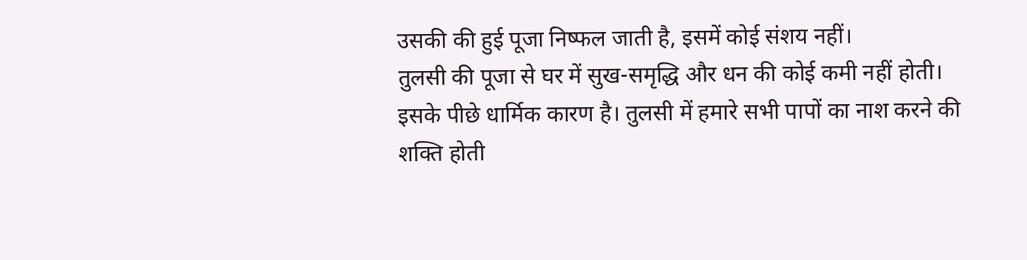उसकी की हुई पूजा निष्फल जाती है, इसमें कोई संशय नहीं।
तुलसी की पूजा से घर में सुख-समृद्धि और धन की कोई कमी नहीं होती। इसके पीछे धार्मिक कारण है। तुलसी में हमारे सभी पापों का नाश करने की शक्ति होती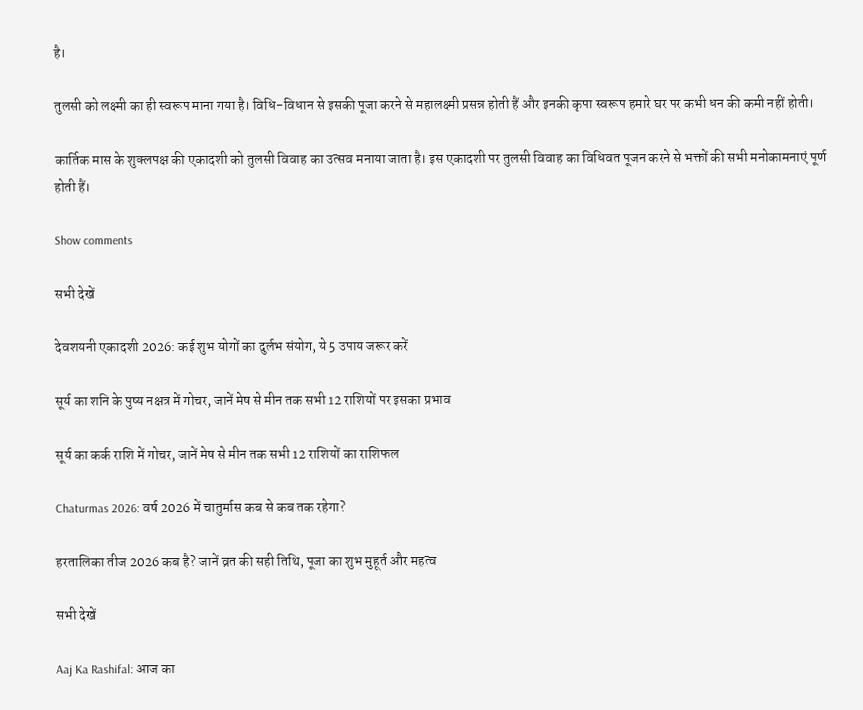है।

तुलसी को लक्ष्मी का ही स्वरूप माना गया है। विधि-विधान से इसकी पूजा करने से महालक्ष्मी प्रसन्न होती हैं और इनकी कृपा स्वरूप हमारे घर पर कभी धन की कमी नहीं होती।

कार्तिक मास के शुक्लपक्ष की एकादशी को तुलसी विवाह का उत्सव मनाया जाता है। इस एकादशी पर तुलसी विवाह का विधिवत पूजन करने से भक्तों की सभी मनोकामनाएं पूर्ण होती हैं।

Show comments

सभी देखें

देवशयनी एकादशी 2026: कई शुभ योगों का दुर्लभ संयोग, ये 5 उपाय जरूर करें

सूर्य का शनि के पुष्य नक्षत्र में गोचर, जानें मेष से मीन तक सभी 12 राशियों पर इसका प्रभाव

सूर्य का कर्क राशि में गोचर, जानें मेष से मीन तक सभी 12 राशियों का राशिफल

Chaturmas 2026: वर्ष 2026 में चातुर्मास कब से कब तक रहेगा?

हरतालिका तीज 2026 कब है? जानें व्रत की सही तिथि, पूजा का शुभ मुहूर्त और महत्व

सभी देखें

Aaj Ka Rashifal: आज का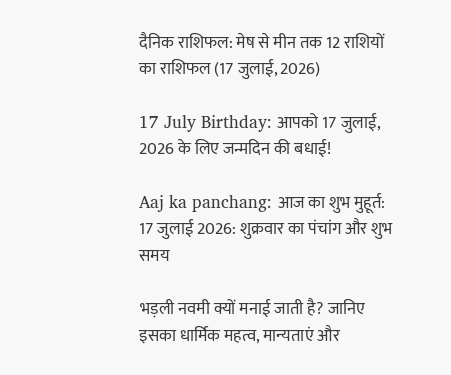दैनिक राशिफल: मेष से मीन तक 12 राशियों का राशिफल (17 जुलाई, 2026)

17 July Birthday: आपको 17 जुलाई, 2026 के लिए जन्मदिन की बधाई!

Aaj ka panchang: आज का शुभ मुहूर्त: 17 जुलाई 2026: शुक्रवार का पंचांग और शुभ समय

भड़ली नवमी क्यों मनाई जाती है? जानिए इसका धार्मिक महत्व, मान्यताएं और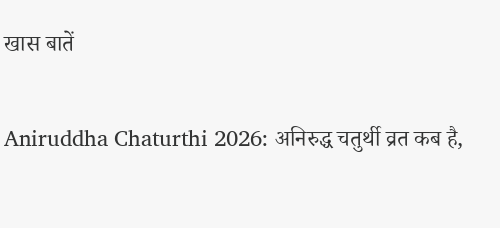खास बातें

Aniruddha Chaturthi 2026: अनिरुद्ध चतुर्थी व्रत कब है,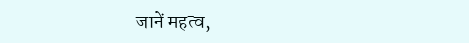जानें महत्व,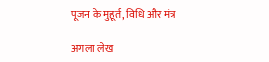पूजन के मुहूर्त, विधि और मंत्र

अगला लेख